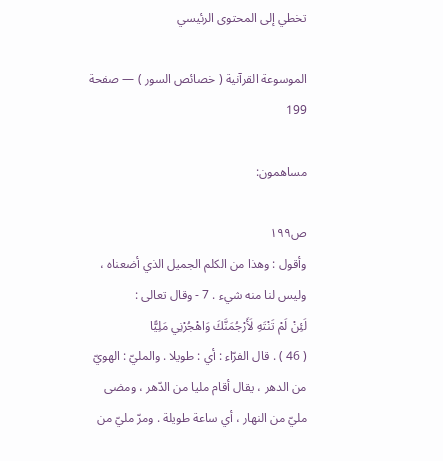تخطي إلى المحتوى الرئيسي

الموسوعة القرآنية ( خصائص السور ) — صفحة 199

مساهمون:

ص١٩٩
وأقول : وهذا من الكلم الجميل الذي أضعناه ، وليس لنا منه شيء . 7 - وقال تعالى :
لَئِنْ لَمْ تَنْتَهِ لَأَرْجُمَنَّكَ وَاهْجُرْنِي مَلِيًّا
( 46 ) . قال الفرّاء : أي : طويلا . والمليّ : الهويّ من الدهر ، يقال أقام مليا من الدّهر ، ومضى مليّ من النهار ، أي ساعة طويلة . ومرّ مليّ من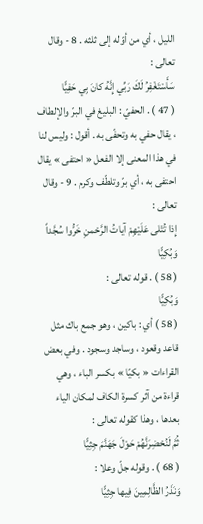الليل ، أي من أوّله إلى ثلثه . 8 - وقال تعالى :
سَأَسْتَغْفِرُ لَكَ رَبِّي إِنَّهُ كانَ بِي حَفِيًّا
( 47 ) . الحفيّ : البليغ في البرّ والإلطاف ، يقال حفي به وتحفّى به . أقول : وليس لنا في هذا المعنى إلا الفعل « احتفى » يقال احتفى به ، أي برّ وتلطّف وكرم . 9 - وقال تعالى :
إِذا تُتْلى عَلَيْهِمْ آياتُ الرَّحْمنِ خَرُّوا سُجَّداً وَبُكِيًّا
( 58 ) . قوله تعالى :
وَبُكِيًّا
( 58 ) أي : باكين ، وهو جمع باك مثل قاعد وقعود ، وساجد وسجود . وفي بعض القراءات « بكيّا » بكسر الباء ، وهي قراءة من آثر كسرة الكاف لمكان الياء بعدها ، وهذا كقوله تعالى :
ثُمَّ لَنُحْضِرَنَّهُمْ حَوْلَ جَهَنَّمَ جِثِيًّا
( 68 ) . وقوله جلّ وعلا :
وَنَذَرُ الظَّالِمِينَ فِيها جِثِيًّا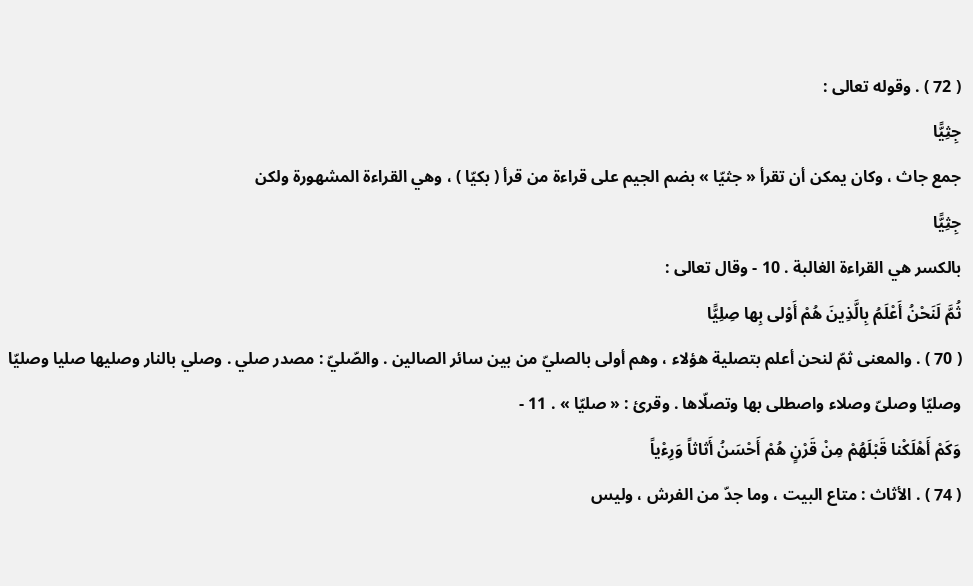( 72 ) . وقوله تعالى :
جِثِيًّا
جمع جاث ، وكان يمكن أن تقرأ « جثيّا » بضم الجيم على قراءة من قرأ ( بكيّا ) ، وهي القراءة المشهورة ولكن
جِثِيًّا
بالكسر هي القراءة الغالبة . 10 - وقال تعالى :
ثُمَّ لَنَحْنُ أَعْلَمُ بِالَّذِينَ هُمْ أَوْلى بِها صِلِيًّا
( 70 ) . والمعنى ثمّ لنحن أعلم بتصلية هؤلاء ، وهم أولى بالصليّ من بين سائر الصالين . والصّليّ : مصدر صلي . وصلي بالنار وصليها صليا وصليّا وصليّا وصلىّ وصلاء واصطلى بها وتصلّاها . وقرئ : « صليّا » . 11 -
وَكَمْ أَهْلَكْنا قَبْلَهُمْ مِنْ قَرْنٍ هُمْ أَحْسَنُ أَثاثاً وَرِءْياً
( 74 ) . الأثاث : متاع البيت ، وما جدّ من الفرش ، وليس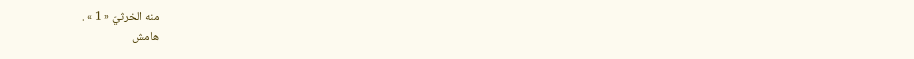منه الخرثيّ « 1 » .
هامش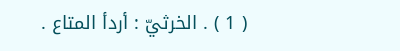( 1 ) . الخرثيّ : أردأ المتاع .